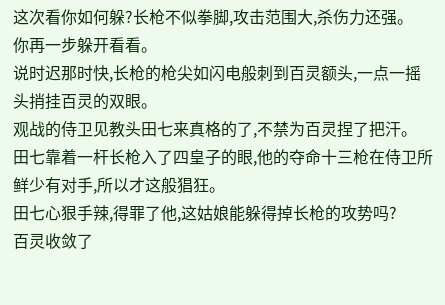这次看你如何躲?长枪不似拳脚,攻击范围大,杀伤力还强。
你再一步躲开看看。
说时迟那时快,长枪的枪尖如闪电般刺到百灵额头,一点一摇头捎挂百灵的双眼。
观战的侍卫见教头田七来真格的了,不禁为百灵捏了把汗。
田七靠着一杆长枪入了四皇子的眼,他的夺命十三枪在侍卫所鲜少有对手,所以才这般猖狂。
田七心狠手辣,得罪了他,这姑娘能躲得掉长枪的攻势吗?
百灵收敛了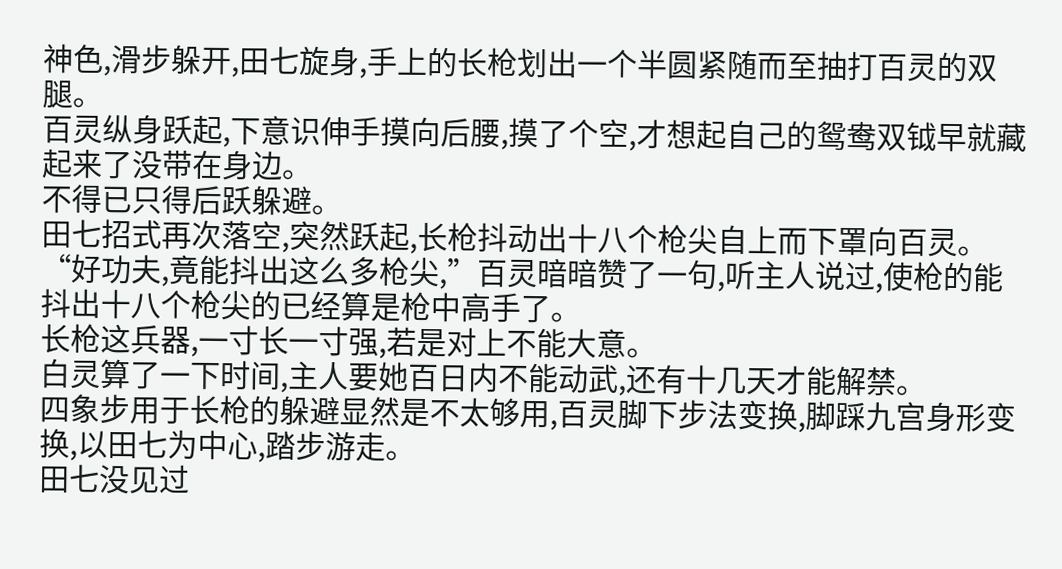神色,滑步躲开,田七旋身,手上的长枪划出一个半圆紧随而至抽打百灵的双腿。
百灵纵身跃起,下意识伸手摸向后腰,摸了个空,才想起自己的鸳鸯双钺早就藏起来了没带在身边。
不得已只得后跃躲避。
田七招式再次落空,突然跃起,长枪抖动出十八个枪尖自上而下罩向百灵。
“好功夫,竟能抖出这么多枪尖,”百灵暗暗赞了一句,听主人说过,使枪的能抖出十八个枪尖的已经算是枪中高手了。
长枪这兵器,一寸长一寸强,若是对上不能大意。
白灵算了一下时间,主人要她百日内不能动武,还有十几天才能解禁。
四象步用于长枪的躲避显然是不太够用,百灵脚下步法变换,脚踩九宫身形变换,以田七为中心,踏步游走。
田七没见过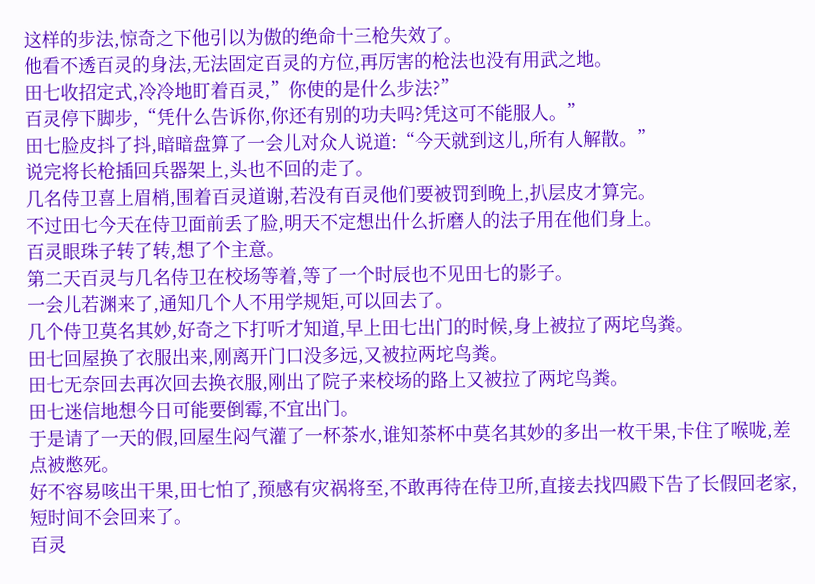这样的步法,惊奇之下他引以为傲的绝命十三枪失效了。
他看不透百灵的身法,无法固定百灵的方位,再厉害的枪法也没有用武之地。
田七收招定式,冷冷地盯着百灵,”你使的是什么步法?”
百灵停下脚步,“凭什么告诉你,你还有别的功夫吗?凭这可不能服人。”
田七脸皮抖了抖,暗暗盘算了一会儿对众人说道:“今天就到这儿,所有人解散。”
说完将长枪插回兵器架上,头也不回的走了。
几名侍卫喜上眉梢,围着百灵道谢,若没有百灵他们要被罚到晚上,扒层皮才算完。
不过田七今天在侍卫面前丢了脸,明天不定想出什么折磨人的法子用在他们身上。
百灵眼珠子转了转,想了个主意。
第二天百灵与几名侍卫在校场等着,等了一个时辰也不见田七的影子。
一会儿若渊来了,通知几个人不用学规矩,可以回去了。
几个侍卫莫名其妙,好奇之下打听才知道,早上田七出门的时候,身上被拉了两坨鸟粪。
田七回屋换了衣服出来,刚离开门口没多远,又被拉两坨鸟粪。
田七无奈回去再次回去换衣服,刚出了院子来校场的路上又被拉了两坨鸟粪。
田七迷信地想今日可能要倒霉,不宜出门。
于是请了一天的假,回屋生闷气灌了一杯茶水,谁知茶杯中莫名其妙的多出一枚干果,卡住了喉咙,差点被憋死。
好不容易咳出干果,田七怕了,预感有灾祸将至,不敢再待在侍卫所,直接去找四殿下告了长假回老家,短时间不会回来了。
百灵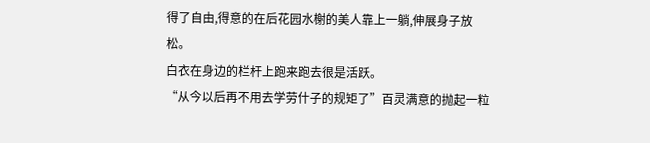得了自由,得意的在后花园水榭的美人靠上一躺,伸展身子放松。
白衣在身边的栏杆上跑来跑去很是活跃。
“从今以后再不用去学劳什子的规矩了”百灵满意的抛起一粒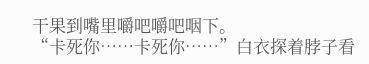干果到嘴里嚼吧嚼吧咽下。
“卡死你……卡死你……”白衣探着脖子看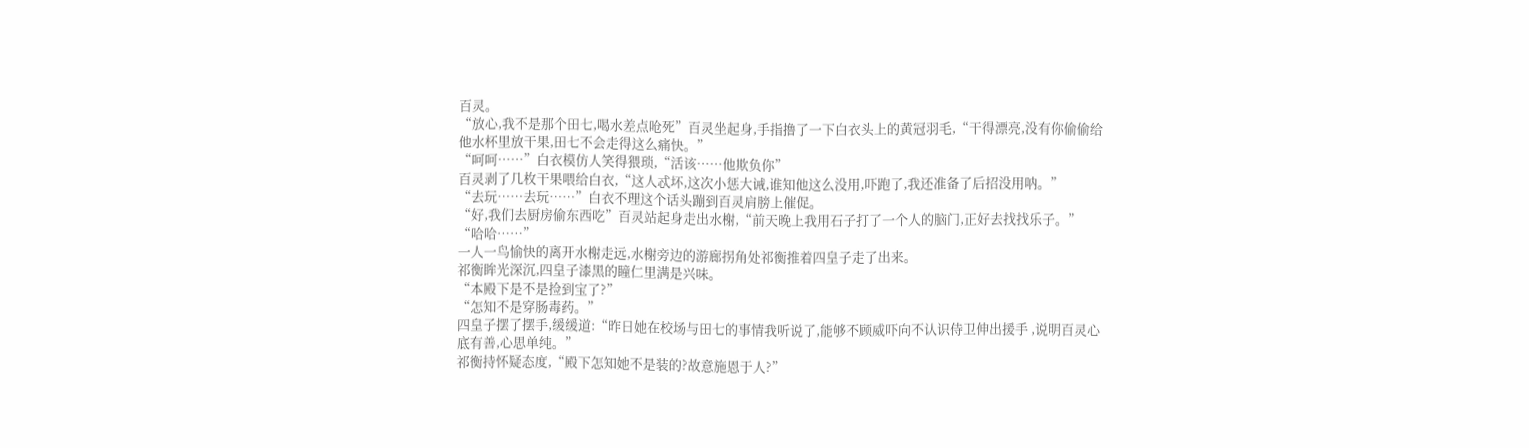百灵。
“放心,我不是那个田七,喝水差点呛死”百灵坐起身,手指撸了一下白衣头上的黄冠羽毛,“干得漂亮,没有你偷偷给他水杯里放干果,田七不会走得这么痛快。”
“呵呵……”白衣模仿人笑得猥琐,“活该……他欺负你”
百灵剥了几枚干果喂给白衣,“这人忒坏,这次小惩大诫,谁知他这么没用,吓跑了,我还准备了后招没用呐。”
“去玩……去玩……”白衣不理这个话头蹦到百灵肩膀上催促。
“好,我们去厨房偷东西吃”百灵站起身走出水榭,“前天晚上我用石子打了一个人的脑门,正好去找找乐子。”
“哈哈……”
一人一鸟愉快的离开水榭走远,水榭旁边的游廊拐角处祁衡推着四皇子走了出来。
祁衡眸光深沉,四皇子漆黑的瞳仁里满是兴味。
“本殿下是不是捡到宝了?”
“怎知不是穿肠毒药。”
四皇子摆了摆手,缓缓道:“昨日她在校场与田七的事情我听说了,能够不顾威吓向不认识侍卫伸出援手 ,说明百灵心底有善,心思单纯。”
祁衡持怀疑态度,“殿下怎知她不是装的?故意施恩于人?”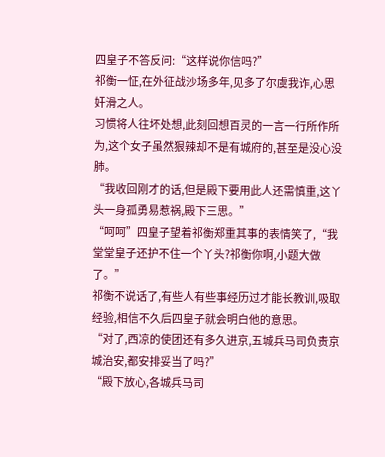四皇子不答反问:“这样说你信吗?”
祁衡一怔,在外征战沙场多年,见多了尔虞我诈,心思奸滑之人。
习惯将人往坏处想,此刻回想百灵的一言一行所作所为,这个女子虽然狠辣却不是有城府的,甚至是没心没肺。
“我收回刚才的话,但是殿下要用此人还需慎重,这丫头一身孤勇易惹祸,殿下三思。”
“呵呵”四皇子望着祁衡郑重其事的表情笑了,“我堂堂皇子还护不住一个丫头?祁衡你啊,小题大做了。”
祁衡不说话了,有些人有些事经历过才能长教训,吸取经验,相信不久后四皇子就会明白他的意思。
“对了,西凉的使团还有多久进京,五城兵马司负责京城治安,都安排妥当了吗?”
“殿下放心,各城兵马司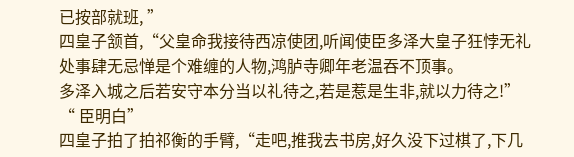已按部就班, ”
四皇子颔首,“父皇命我接待西凉使团,听闻使臣多泽大皇子狂悖无礼处事肆无忌惮是个难缠的人物,鸿胪寺卿年老温吞不顶事。
多泽入城之后若安守本分当以礼待之,若是惹是生非,就以力待之!”
“ 臣明白”
四皇子拍了拍祁衡的手臂,“走吧,推我去书房,好久没下过棋了,下几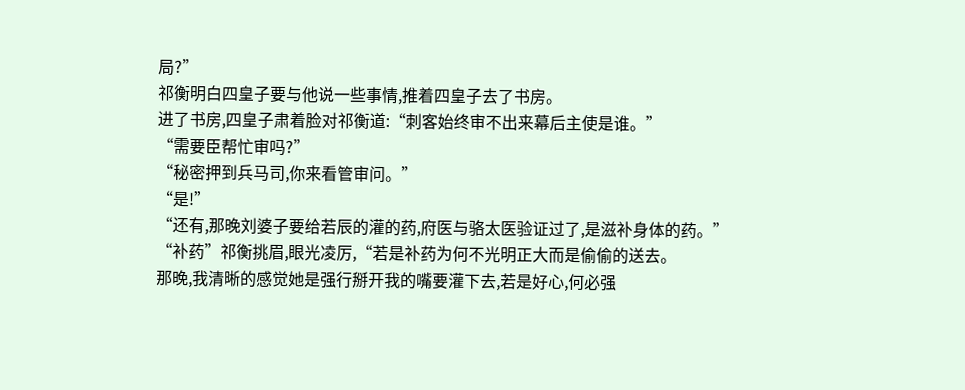局?”
祁衡明白四皇子要与他说一些事情,推着四皇子去了书房。
进了书房,四皇子肃着脸对祁衡道:“刺客始终审不出来幕后主使是谁。”
“需要臣帮忙审吗?”
“秘密押到兵马司,你来看管审问。”
“是!”
“还有,那晚刘婆子要给若辰的灌的药,府医与骆太医验证过了,是滋补身体的药。”
“补药”祁衡挑眉,眼光凌厉,“若是补药为何不光明正大而是偷偷的送去。
那晚,我清晰的感觉她是强行掰开我的嘴要灌下去,若是好心,何必强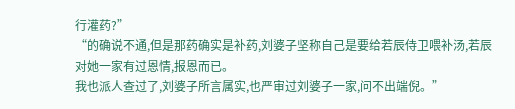行灌药?”
“的确说不通,但是那药确实是补药,刘婆子坚称自己是要给若辰侍卫喂补汤,若辰对她一家有过恩情,报恩而已。
我也派人查过了,刘婆子所言属实,也严审过刘婆子一家,问不出端倪。”